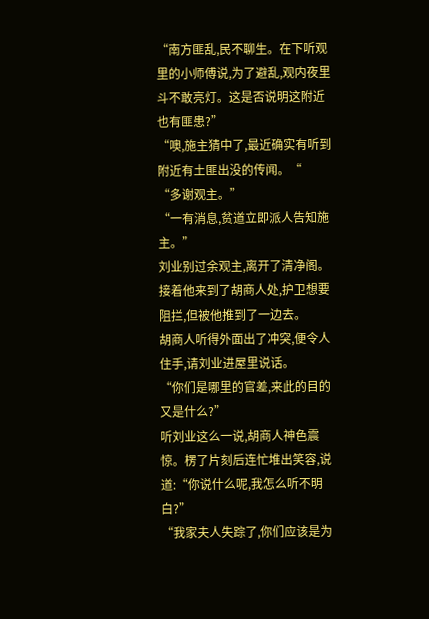“南方匪乱,民不聊生。在下听观里的小师傅说,为了避乱,观内夜里斗不敢亮灯。这是否说明这附近也有匪患?”
“噢,施主猜中了,最近确实有听到附近有土匪出没的传闻。“
“多谢观主。”
“一有消息,贫道立即派人告知施主。”
刘业别过余观主,离开了清净阁。
接着他来到了胡商人处,护卫想要阻拦,但被他推到了一边去。
胡商人听得外面出了冲突,便令人住手,请刘业进屋里说话。
“你们是哪里的官差,来此的目的又是什么?”
听刘业这么一说,胡商人神色震惊。楞了片刻后连忙堆出笑容,说道:“你说什么呢,我怎么听不明白?”
“我家夫人失踪了,你们应该是为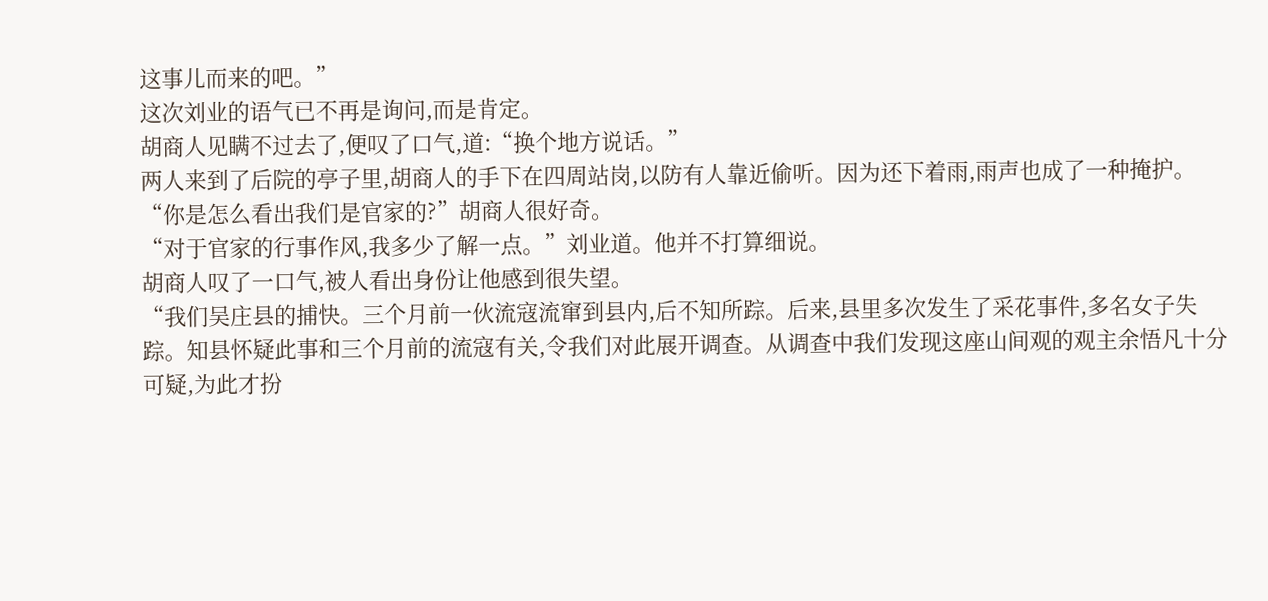这事儿而来的吧。”
这次刘业的语气已不再是询问,而是肯定。
胡商人见瞒不过去了,便叹了口气,道:“换个地方说话。”
两人来到了后院的亭子里,胡商人的手下在四周站岗,以防有人靠近偷听。因为还下着雨,雨声也成了一种掩护。
“你是怎么看出我们是官家的?”胡商人很好奇。
“对于官家的行事作风,我多少了解一点。”刘业道。他并不打算细说。
胡商人叹了一口气,被人看出身份让他感到很失望。
“我们吴庄县的捕快。三个月前一伙流寇流窜到县内,后不知所踪。后来,县里多次发生了采花事件,多名女子失踪。知县怀疑此事和三个月前的流寇有关,令我们对此展开调查。从调查中我们发现这座山间观的观主余悟凡十分可疑,为此才扮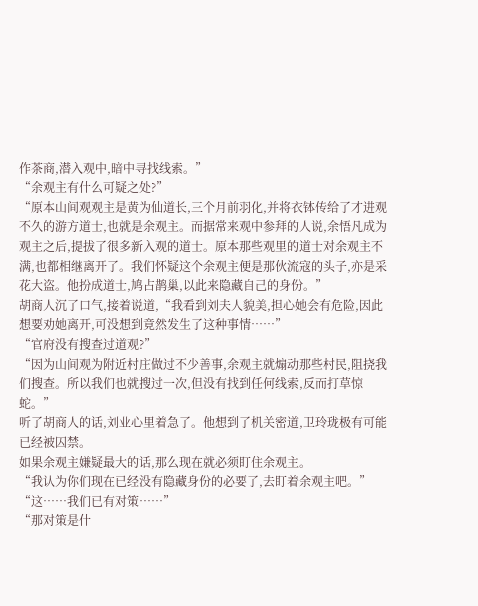作茶商,潜入观中,暗中寻找线索。”
“余观主有什么可疑之处?”
“原本山间观观主是黄为仙道长,三个月前羽化,并将衣钵传给了才进观不久的游方道士,也就是余观主。而据常来观中参拜的人说,余悟凡成为观主之后,提拔了很多新入观的道士。原本那些观里的道士对余观主不满,也都相继离开了。我们怀疑这个余观主便是那伙流寇的头子,亦是采花大盗。他扮成道士,鸠占鹊巢,以此来隐藏自己的身份。”
胡商人沉了口气,接着说道,“我看到刘夫人貌美,担心她会有危险,因此想要劝她离开,可没想到竟然发生了这种事情……”
“官府没有搜查过道观?”
“因为山间观为附近村庄做过不少善事,余观主就煽动那些村民,阻挠我们搜查。所以我们也就搜过一次,但没有找到任何线索,反而打草惊蛇。”
听了胡商人的话,刘业心里着急了。他想到了机关密道,卫玲珑极有可能已经被囚禁。
如果余观主嫌疑最大的话,那么现在就必须盯住余观主。
“我认为你们现在已经没有隐藏身份的必要了,去盯着余观主吧。”
“这……我们已有对策……”
“那对策是什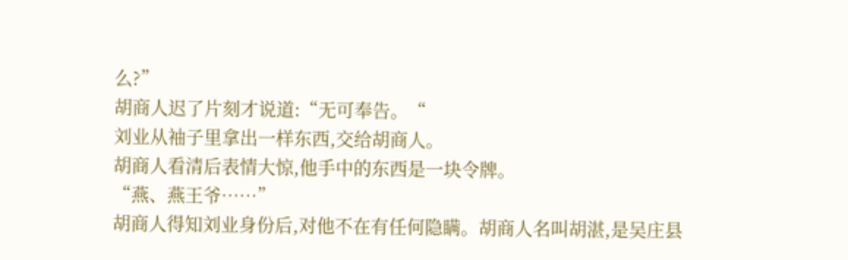么?”
胡商人迟了片刻才说道:“无可奉告。“
刘业从袖子里拿出一样东西,交给胡商人。
胡商人看清后表情大惊,他手中的东西是一块令牌。
“燕、燕王爷……”
胡商人得知刘业身份后,对他不在有任何隐瞒。胡商人名叫胡湛,是吴庄县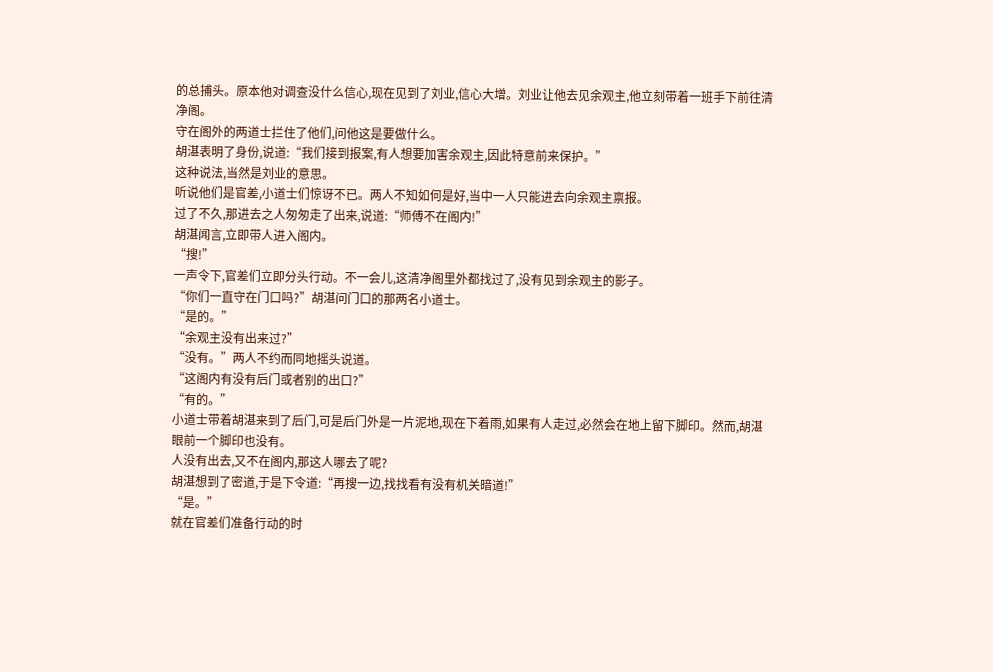的总捕头。原本他对调查没什么信心,现在见到了刘业,信心大增。刘业让他去见余观主,他立刻带着一班手下前往清净阁。
守在阁外的两道士拦住了他们,问他这是要做什么。
胡湛表明了身份,说道:“我们接到报案,有人想要加害余观主,因此特意前来保护。”
这种说法,当然是刘业的意思。
听说他们是官差,小道士们惊讶不已。两人不知如何是好,当中一人只能进去向余观主禀报。
过了不久,那进去之人匆匆走了出来,说道:“师傅不在阁内!”
胡湛闻言,立即带人进入阁内。
“搜!”
一声令下,官差们立即分头行动。不一会儿,这清净阁里外都找过了,没有见到余观主的影子。
“你们一直守在门口吗?”胡湛问门口的那两名小道士。
“是的。”
“余观主没有出来过?”
“没有。”两人不约而同地摇头说道。
“这阁内有没有后门或者别的出口?”
“有的。”
小道士带着胡湛来到了后门,可是后门外是一片泥地,现在下着雨,如果有人走过,必然会在地上留下脚印。然而,胡湛眼前一个脚印也没有。
人没有出去,又不在阁内,那这人哪去了呢?
胡湛想到了密道,于是下令道:“再搜一边,找找看有没有机关暗道!”
“是。”
就在官差们准备行动的时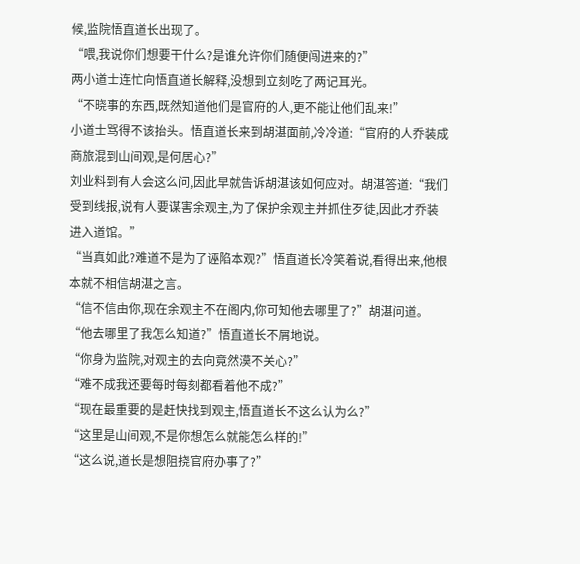候,监院悟直道长出现了。
“喂,我说你们想要干什么?是谁允许你们随便闯进来的?”
两小道士连忙向悟直道长解释,没想到立刻吃了两记耳光。
“不晓事的东西,既然知道他们是官府的人,更不能让他们乱来!”
小道士骂得不该抬头。悟直道长来到胡湛面前,冷冷道:“官府的人乔装成商旅混到山间观,是何居心?”
刘业料到有人会这么问,因此早就告诉胡湛该如何应对。胡湛答道:“我们受到线报,说有人要谋害余观主,为了保护余观主并抓住歹徒,因此才乔装进入道馆。”
“当真如此?难道不是为了诬陷本观?”悟直道长冷笑着说,看得出来,他根本就不相信胡湛之言。
“信不信由你,现在余观主不在阁内,你可知他去哪里了?”胡湛问道。
“他去哪里了我怎么知道?”悟直道长不屑地说。
“你身为监院,对观主的去向竟然漠不关心?”
“难不成我还要每时每刻都看着他不成?”
“现在最重要的是赶快找到观主,悟直道长不这么认为么?”
“这里是山间观,不是你想怎么就能怎么样的!”
“这么说,道长是想阻挠官府办事了?”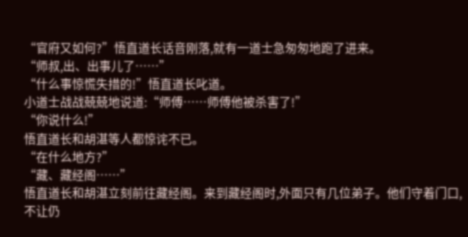“官府又如何?”悟直道长话音刚落,就有一道士急匆匆地跑了进来。
“师叔,出、出事儿了……”
“什么事惊慌失措的!”悟直道长叱道。
小道士战战兢兢地说道:“师傅……师傅他被杀害了!”
“你说什么!”
悟直道长和胡湛等人都惊诧不已。
“在什么地方?”
“藏、藏经阁……”
悟直道长和胡湛立刻前往藏经阁。来到藏经阁时,外面只有几位弟子。他们守着门口,不让仍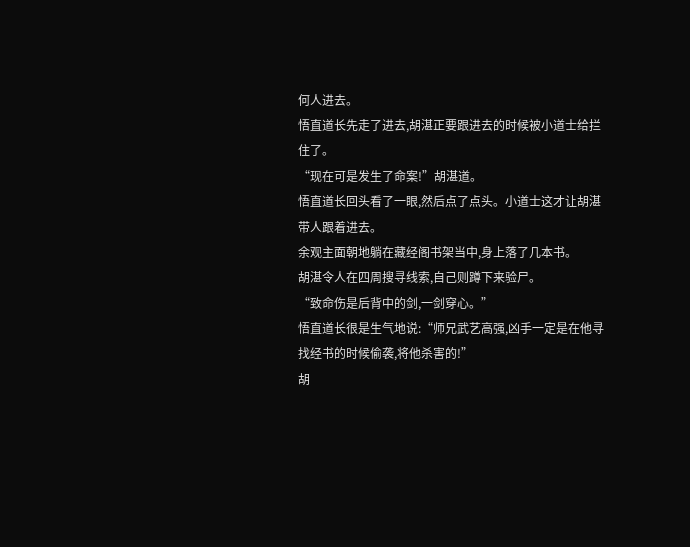何人进去。
悟直道长先走了进去,胡湛正要跟进去的时候被小道士给拦住了。
“现在可是发生了命案!”胡湛道。
悟直道长回头看了一眼,然后点了点头。小道士这才让胡湛带人跟着进去。
余观主面朝地躺在藏经阁书架当中,身上落了几本书。
胡湛令人在四周搜寻线索,自己则蹲下来验尸。
“致命伤是后背中的剑,一剑穿心。”
悟直道长很是生气地说:“师兄武艺高强,凶手一定是在他寻找经书的时候偷袭,将他杀害的!”
胡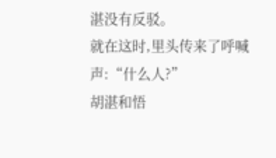湛没有反驳。
就在这时,里头传来了呼喊声:“什么人?”
胡湛和悟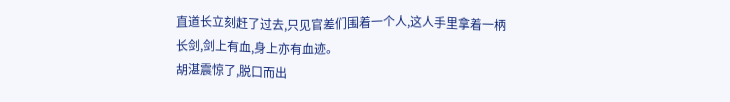直道长立刻赶了过去,只见官差们围着一个人,这人手里拿着一柄长剑,剑上有血,身上亦有血迹。
胡湛震惊了,脱口而出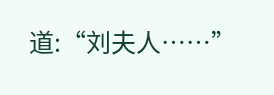道:“刘夫人……”